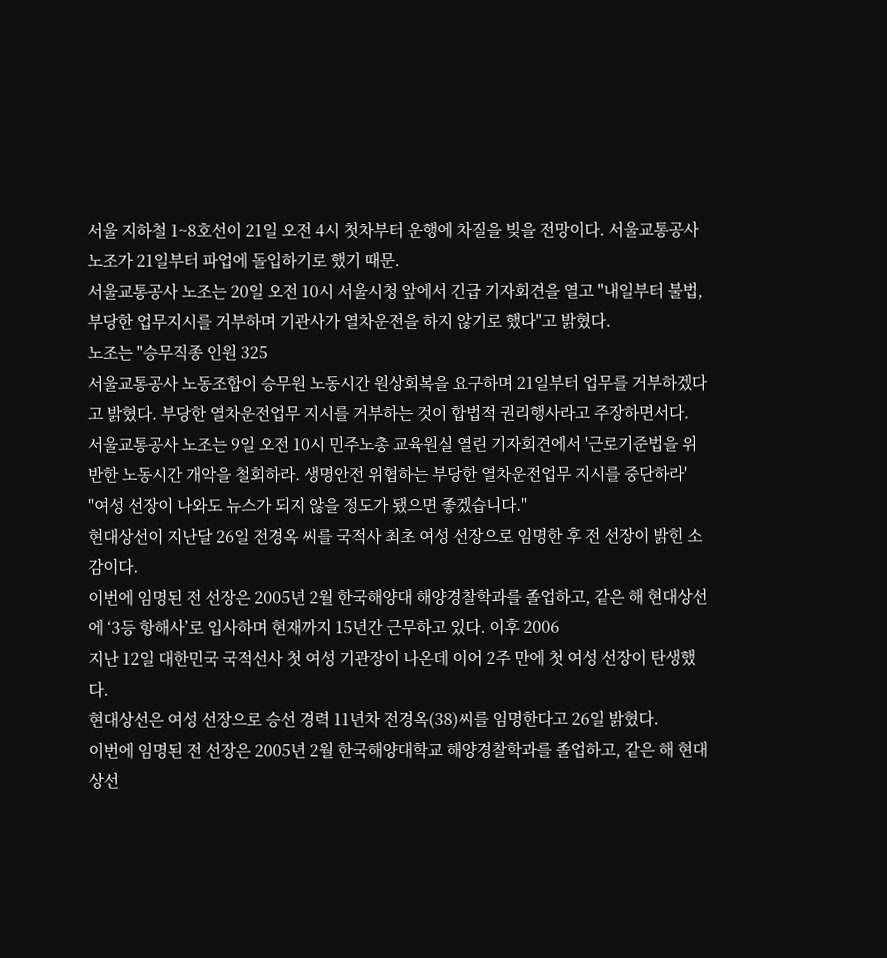서울 지하철 1~8호선이 21일 오전 4시 첫차부터 운행에 차질을 빚을 전망이다. 서울교통공사 노조가 21일부터 파업에 돌입하기로 했기 때문.
서울교통공사 노조는 20일 오전 10시 서울시청 앞에서 긴급 기자회견을 열고 "내일부터 불법, 부당한 업무지시를 거부하며 기관사가 열차운전을 하지 않기로 했다"고 밝혔다.
노조는 "승무직종 인원 325
서울교통공사 노동조합이 승무원 노동시간 원상회복을 요구하며 21일부터 업무를 거부하겠다고 밝혔다. 부당한 열차운전업무 지시를 거부하는 것이 합법적 권리행사라고 주장하면서다.
서울교통공사 노조는 9일 오전 10시 민주노총 교육원실 열린 기자회견에서 '근로기준법을 위반한 노동시간 개악을 철회하라. 생명안전 위협하는 부당한 열차운전업무 지시를 중단하라'
"여성 선장이 나와도 뉴스가 되지 않을 정도가 됐으면 좋겠습니다."
현대상선이 지난달 26일 전경옥 씨를 국적사 최초 여성 선장으로 임명한 후 전 선장이 밝힌 소감이다.
이번에 임명된 전 선장은 2005년 2월 한국해양대 해양경찰학과를 졸업하고, 같은 해 현대상선에 ‘3등 항해사’로 입사하며 현재까지 15년간 근무하고 있다. 이후 2006
지난 12일 대한민국 국적선사 첫 여성 기관장이 나온데 이어 2주 만에 첫 여성 선장이 탄생했다.
현대상선은 여성 선장으로 승선 경력 11년차 전경옥(38)씨를 임명한다고 26일 밝혔다.
이번에 임명된 전 선장은 2005년 2월 한국해양대학교 해양경찰학과를 졸업하고, 같은 해 현대상선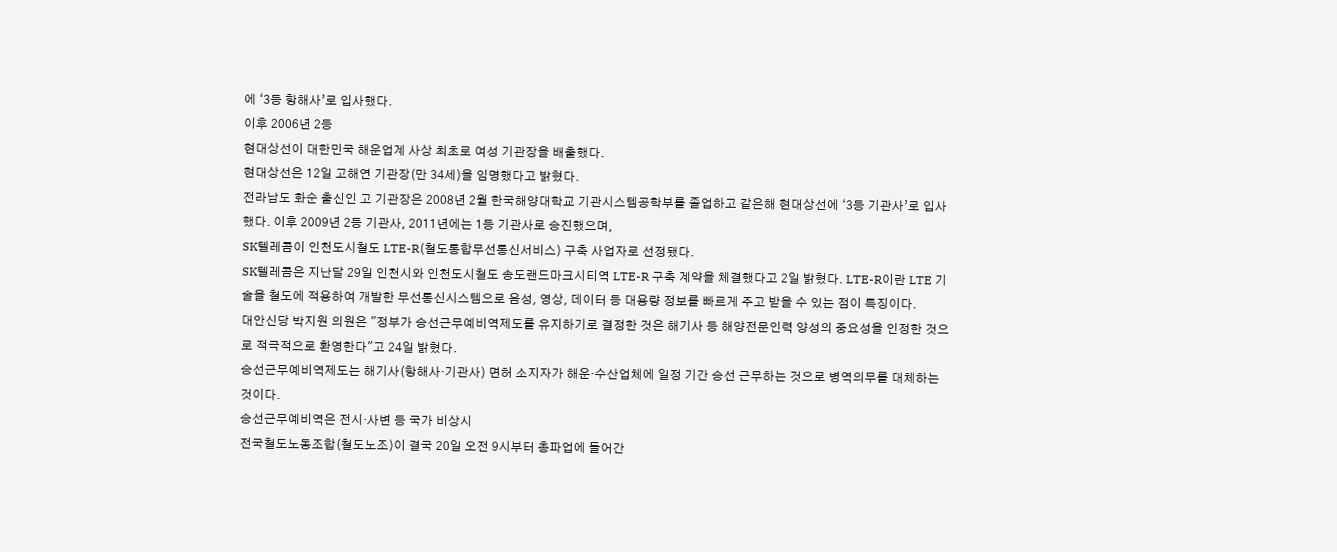에 ‘3등 항해사’로 입사했다.
이후 2006년 2등
현대상선이 대한민국 해운업계 사상 최초로 여성 기관장을 배출했다.
현대상선은 12일 고해연 기관장(만 34세)을 임명했다고 밝혔다.
전라남도 화순 출신인 고 기관장은 2008년 2월 한국해양대학교 기관시스템공학부를 졸업하고 같은해 현대상선에 ‘3등 기관사’로 입사했다. 이후 2009년 2등 기관사, 2011년에는 1등 기관사로 승진했으며,
SK텔레콤이 인천도시철도 LTE-R(철도통합무선통신서비스) 구축 사업자로 선정됐다.
SK텔레콤은 지난달 29일 인천시와 인천도시철도 송도랜드마크시티역 LTE-R 구축 계약을 체결했다고 2일 밝혔다. LTE-R이란 LTE 기술을 철도에 적용하여 개발한 무선통신시스템으로 음성, 영상, 데이터 등 대용량 정보를 빠르게 주고 받을 수 있는 점이 특징이다.
대안신당 박지원 의원은 "정부가 승선근무예비역제도를 유지하기로 결정한 것은 해기사 등 해양전문인력 양성의 중요성을 인정한 것으로 적극적으로 환영한다"고 24일 밝혔다.
승선근무예비역제도는 해기사(항해사·기관사) 면허 소지자가 해운·수산업체에 일정 기간 승선 근무하는 것으로 병역의무를 대체하는 것이다.
승선근무예비역은 전시·사변 등 국가 비상시
전국철도노동조합(철도노조)이 결국 20일 오전 9시부터 총파업에 들어간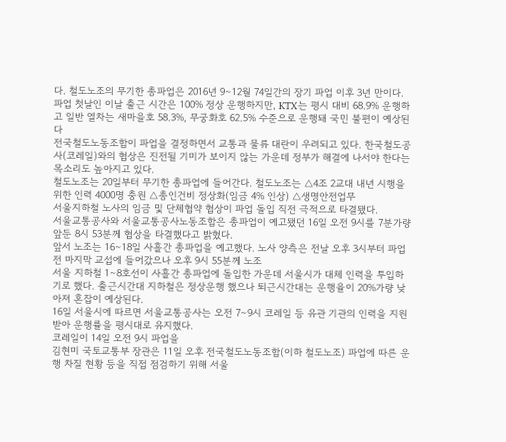다. 철도노조의 무기한 총파업은 2016년 9∼12월 74일간의 장기 파업 이후 3년 만이다.
파업 첫날인 이날 출근 시간은 100% 정상 운행하지만, KTX는 평시 대비 68.9% 운행하고 일반 열차는 새마을호 58.3%, 무궁화호 62.5% 수준으로 운행돼 국민 불편이 예상된다
전국철도노동조합이 파업을 결정하면서 교통과 물류 대란이 우려되고 있다. 한국철도공사(코레일)와의 협상은 진전될 기미가 보이지 않는 가운데 정부가 해결에 나서야 한다는 목소리도 높아지고 있다.
철도노조는 20일부터 무기한 총파업에 들어간다. 철도노조는 △4조 2교대 내년 시행을 위한 인력 4000명 충원 △총인건비 정상화(임금 4% 인상) △생명안전업무
서울지하철 노사의 임금 및 단체협약 협상이 파업 돌입 직전 극적으로 타결됐다.
서울교통공사와 서울교통공사노동조합은 총파업이 예고됐던 16일 오전 9시를 7분가량 앞둔 8시 53분께 협상을 타결했다고 밝혔다.
앞서 노조는 16∼18일 사흘간 총파업을 예고했다. 노사 양측은 전날 오후 3시부터 파업 전 마지막 교섭에 들어갔으나 오후 9시 55분께 노조
서울 지하철 1∼8호선이 사흘간 총파업에 돌입한 가운데 서울시가 대체 인력을 투입하기로 했다. 출근시간대 지하철은 정상운행 했으나 퇴근시간대는 운행율이 20%가량 낮아져 혼잡이 예상된다.
16일 서울시에 따르면 서울교통공사는 오전 7∼9시 코레일 등 유관 기관의 인력을 지원받아 운행률을 평시대로 유지했다.
코레일이 14일 오전 9시 파업을
김현미 국토교통부 장관은 11일 오후 전국철도노동조합(이하 철도노조) 파업에 따른 운행 차질 현황 등을 직접 점검하기 위해 서울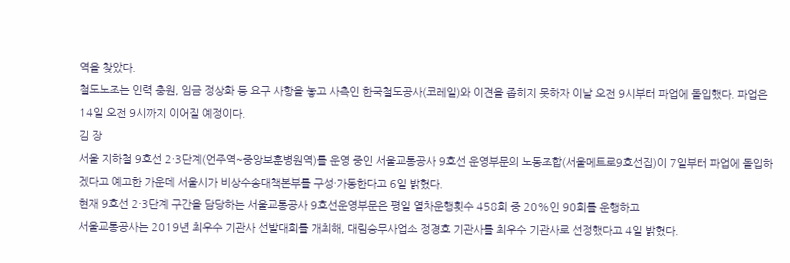역을 찾았다.
철도노조는 인력 충원, 임금 정상화 등 요구 사항을 놓고 사측인 한국철도공사(코레일)와 이견을 좁히지 못하자 이날 오전 9시부터 파업에 돌입했다. 파업은 14일 오전 9시까지 이어질 예정이다.
김 장
서울 지하철 9호선 2·3단계(언주역~중앙보훈병원역)를 운영 중인 서울교통공사 9호선 운영부문의 노동조합(서울메트로9호선집)이 7일부터 파업에 돌입하겠다고 예고한 가운데 서울시가 비상수송대책본부를 구성·가동한다고 6일 밝혔다.
현재 9호선 2·3단계 구간을 담당하는 서울교통공사 9호선운영부문은 평일 열차운행횟수 458회 중 20%인 90회를 운행하고
서울교통공사는 2019년 최우수 기관사 선발대회를 개최해, 대림승무사업소 정경호 기관사를 최우수 기관사로 선정했다고 4일 밝혔다.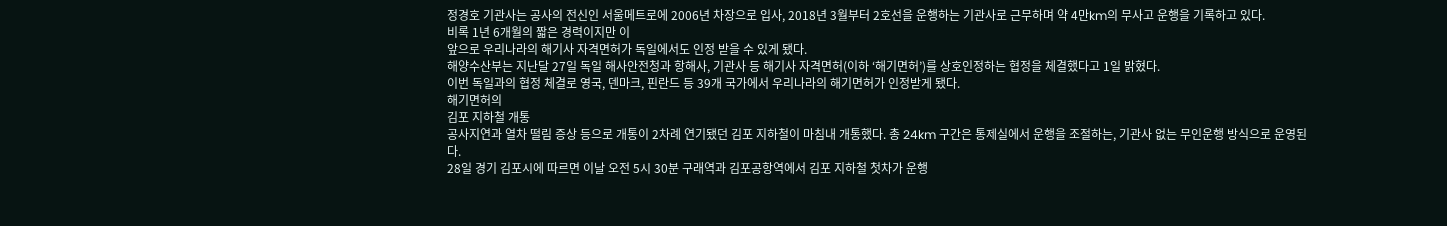정경호 기관사는 공사의 전신인 서울메트로에 2006년 차장으로 입사, 2018년 3월부터 2호선을 운행하는 기관사로 근무하며 약 4만km의 무사고 운행을 기록하고 있다.
비록 1년 6개월의 짧은 경력이지만 이
앞으로 우리나라의 해기사 자격면허가 독일에서도 인정 받을 수 있게 됐다.
해양수산부는 지난달 27일 독일 해사안전청과 항해사, 기관사 등 해기사 자격면허(이하 ‘해기면허’)를 상호인정하는 협정을 체결했다고 1일 밝혔다.
이번 독일과의 협정 체결로 영국, 덴마크, 핀란드 등 39개 국가에서 우리나라의 해기면허가 인정받게 됐다.
해기면허의
김포 지하철 개통
공사지연과 열차 떨림 증상 등으로 개통이 2차례 연기됐던 김포 지하철이 마침내 개통했다. 총 24km 구간은 통제실에서 운행을 조절하는, 기관사 없는 무인운행 방식으로 운영된다.
28일 경기 김포시에 따르면 이날 오전 5시 30분 구래역과 김포공항역에서 김포 지하철 첫차가 운행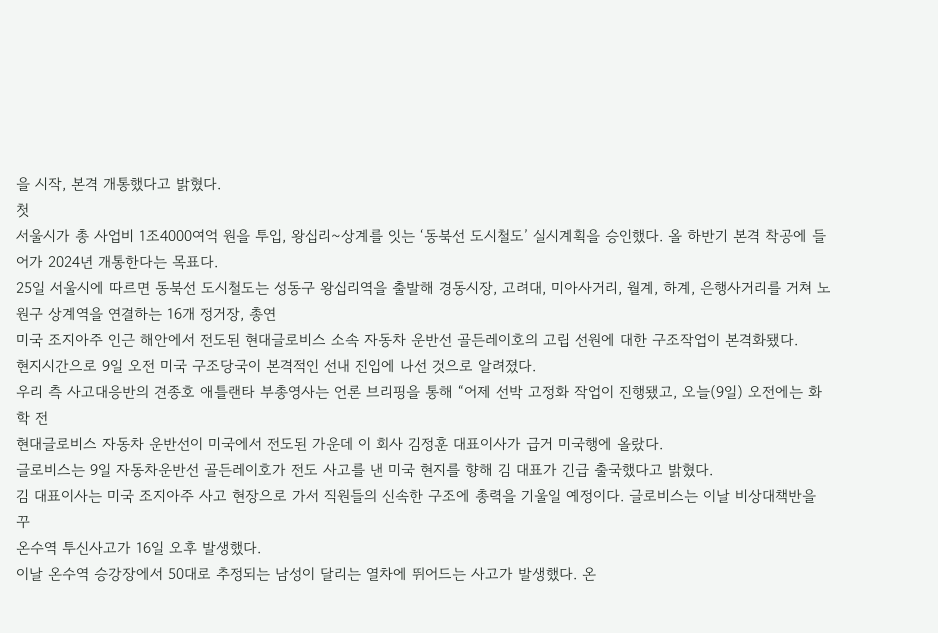을 시작, 본격 개통했다고 밝혔다.
첫
서울시가 총 사업비 1조4000여억 원을 투입, 왕십리~상계를 잇는 ‘동북선 도시철도’ 실시계획을 승인했다. 올 하반기 본격 착공에 들어가 2024년 개통한다는 목표다.
25일 서울시에 따르면 동북선 도시철도는 성동구 왕십리역을 출발해 경동시장, 고려대, 미아사거리, 월계, 하계, 은행사거리를 거쳐 노원구 상계역을 연결하는 16개 정거장, 총연
미국 조지아주 인근 해안에서 전도된 현대글로비스 소속 자동차 운반선 골든레이호의 고립 선원에 대한 구조작업이 본격화됐다.
현지시간으로 9일 오전 미국 구조당국이 본격적인 선내 진입에 나선 것으로 알려졌다.
우리 측 사고대응반의 견종호 애틀랜타 부총영사는 언론 브리핑을 통해 “어제 선박 고정화 작업이 진행됐고, 오늘(9일) 오전에는 화학 전
현대글로비스 자동차 운반선이 미국에서 전도된 가운데 이 회사 김정훈 대표이사가 급거 미국행에 올랐다.
글로비스는 9일 자동차운반선 골든레이호가 전도 사고를 낸 미국 현지를 향해 김 대표가 긴급 출국했다고 밝혔다.
김 대표이사는 미국 조지아주 사고 현장으로 가서 직원들의 신속한 구조에 총력을 기울일 예정이다. 글로비스는 이날 비상대책반을 꾸
온수역 투신사고가 16일 오후 발생했다.
이날 온수역 승강장에서 50대로 추정되는 남성이 달리는 열차에 뛰어드는 사고가 발생했다. 온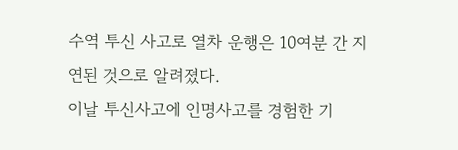수역 투신 사고로 열차 운행은 10여분 간 지연된 것으로 알려졌다.
이날 투신사고에 인명사고를 경험한 기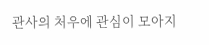관사의 처우에 관심이 모아지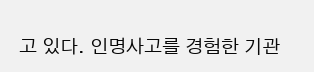고 있다. 인명사고를 경험한 기관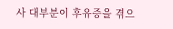사 대부분이 후유증을 겪으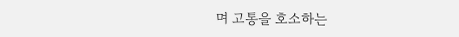며 고통을 호소하는